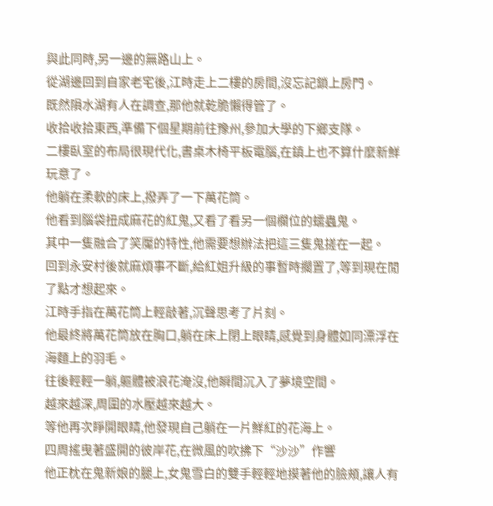與此同時,另一邊的無路山上。
從湖邊回到自家老宅後,江時走上二樓的房間,沒忘記鎖上房門。
既然隕水湖有人在調查,那他就乾脆懶得管了。
收拾收拾東西,準備下個星期前往豫州,參加大學的下鄉支隊。
二樓臥室的布局很現代化,書桌木椅平板電腦,在鎮上也不算什麼新鮮玩意了。
他躺在柔軟的床上,撥弄了一下萬花筒。
他看到腦袋扭成麻花的紅鬼,又看了看另一個欄位的蠕蟲鬼。
其中一隻融合了笑魘的特性,他需要想辦法把這三隻鬼搓在一起。
回到永安村後就麻煩事不斷,給紅姐升級的事暫時擱置了,等到現在閒了點才想起來。
江時手指在萬花筒上輕敲著,沉聲思考了片刻。
他最終將萬花筒放在胸口,躺在床上閉上眼睛,感覺到身體如同漂浮在海麵上的羽毛。
往後輕輕一躺,軀體被浪花淹沒,他瞬間沉入了夢境空間。
越來越深,周圍的水壓越來越大。
等他再次睜開眼睛,他發現自己躺在一片鮮紅的花海上。
四周搖曳著盛開的彼岸花,在微風的吹拂下“沙沙”作響
他正枕在鬼新娘的腿上,女鬼雪白的雙手輕輕地摸著他的臉頰,讓人有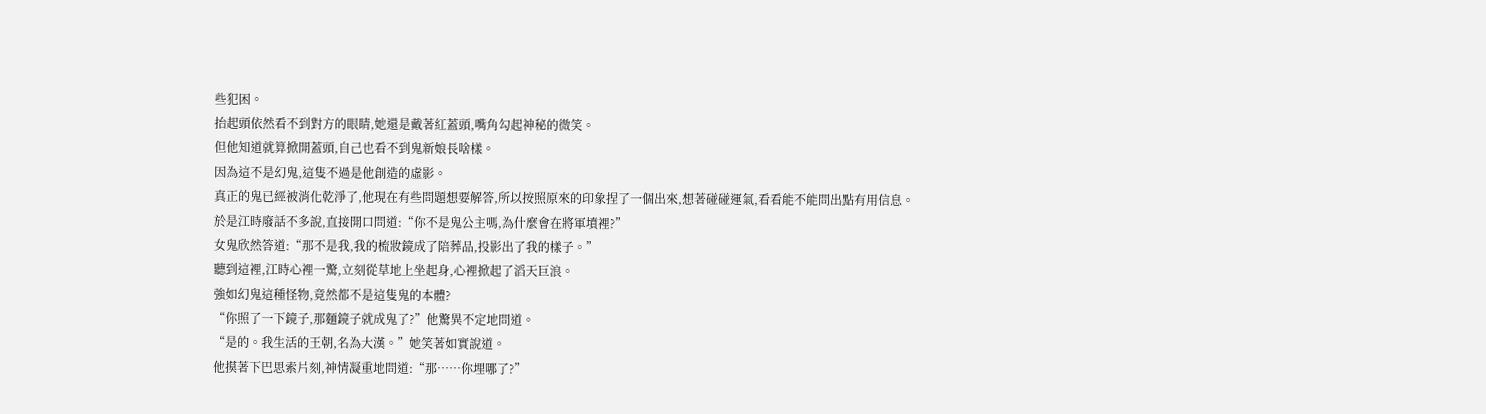些犯困。
抬起頭依然看不到對方的眼睛,她還是戴著紅蓋頭,嘴角勾起神秘的微笑。
但他知道就算掀開蓋頭,自己也看不到鬼新娘長啥樣。
因為這不是幻鬼,這隻不過是他創造的虛影。
真正的鬼已經被消化乾淨了,他現在有些問題想要解答,所以按照原來的印象捏了一個出來,想著碰碰運氣,看看能不能問出點有用信息。
於是江時廢話不多說,直接開口問道:“你不是鬼公主嗎,為什麼會在將軍墳裡?”
女鬼欣然答道:“那不是我,我的梳妝鏡成了陪葬品,投影出了我的樣子。”
聽到這裡,江時心裡一驚,立刻從草地上坐起身,心裡掀起了滔天巨浪。
強如幻鬼這種怪物,竟然都不是這隻鬼的本體?
“你照了一下鏡子,那麵鏡子就成鬼了?”他驚異不定地問道。
“是的。我生活的王朝,名為大漢。”她笑著如實說道。
他摸著下巴思索片刻,神情凝重地問道:“那……你埋哪了?”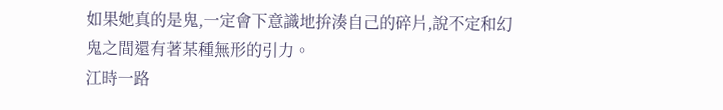如果她真的是鬼,一定會下意識地拚湊自己的碎片,說不定和幻鬼之間還有著某種無形的引力。
江時一路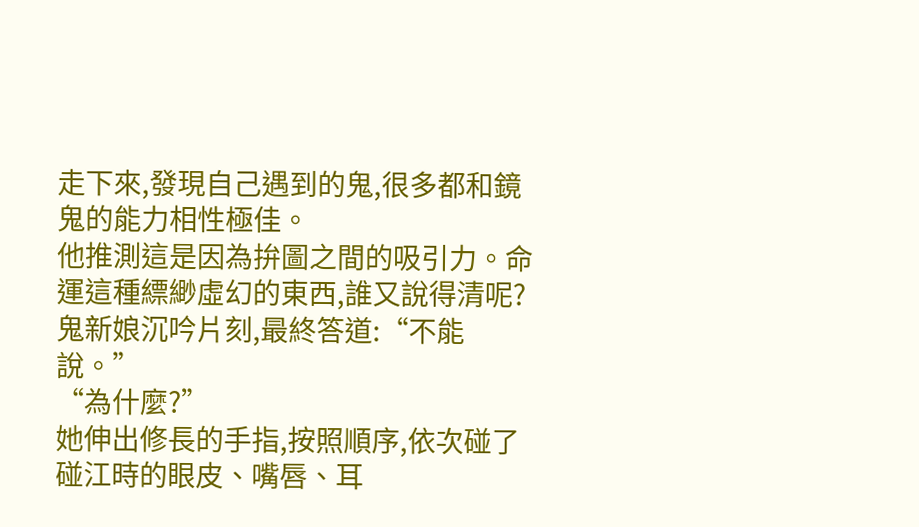走下來,發現自己遇到的鬼,很多都和鏡鬼的能力相性極佳。
他推測這是因為拚圖之間的吸引力。命運這種縹緲虛幻的東西,誰又說得清呢?
鬼新娘沉吟片刻,最終答道:“不能說。”
“為什麼?”
她伸出修長的手指,按照順序,依次碰了碰江時的眼皮、嘴唇、耳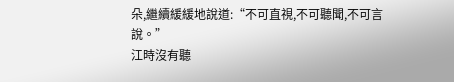朵,繼續緩緩地說道:“不可直視,不可聽聞,不可言說。”
江時沒有聽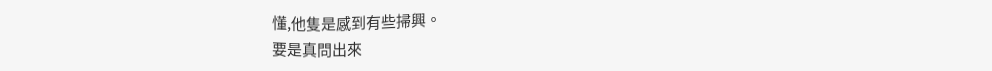懂,他隻是感到有些掃興。
要是真問出來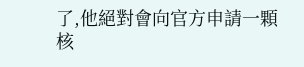了,他絕對會向官方申請一顆核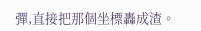彈,直接把那個坐標轟成渣。